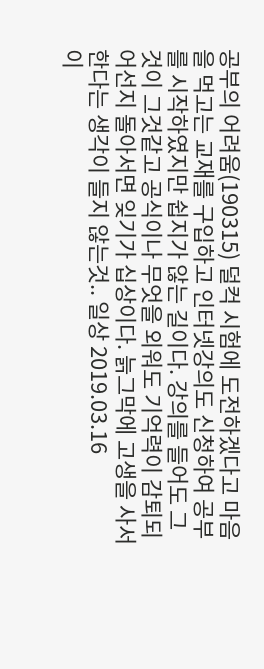공부의 어려움(190315) 덜컥 시험에 도전하겠다고 마음을 먹고는 교재를 구입하고 인터넷강의도 신청하여 공부를 시작하였지만 쉽지가 않는 길이다. 강의를 들어도 그것이 그것같고 공식이나 무엇을 외워도 기억력이 감퇴되어선지 돌아서면 잊기가 십상이다. 늙그막에 고생을 사서한다는 생각이 들지 않는것.. 일상 2019.03.16
이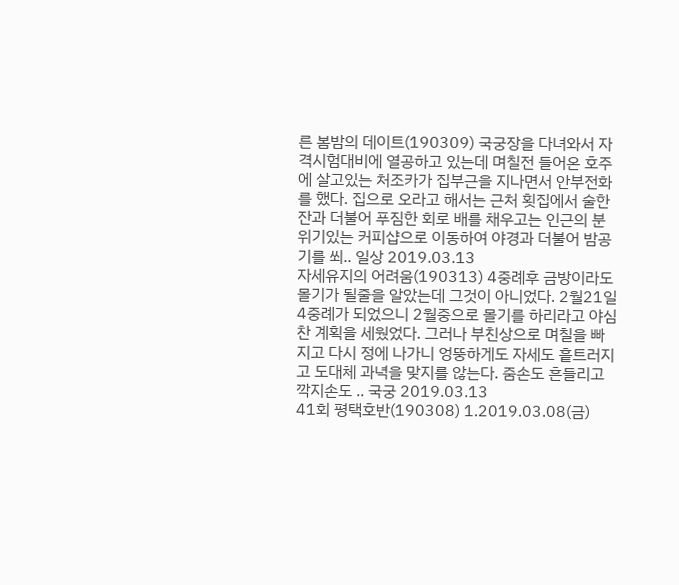른 봄밤의 데이트(190309) 국궁장을 다녀와서 자격시험대비에 열공하고 있는데 며칠전 들어온 호주에 살고있는 처조카가 집부근을 지나면서 안부전화를 했다. 집으로 오라고 해서는 근처 횟집에서 술한잔과 더불어 푸짐한 회로 배를 채우고는 인근의 분위기있는 커피샵으로 이동하여 야경과 더불어 밤공기를 쐬.. 일상 2019.03.13
자세유지의 어려움(190313) 4중례후 금방이라도 몰기가 될줄을 알았는데 그것이 아니었다. 2월21일 4중례가 되었으니 2월중으로 몰기를 하리라고 야심찬 계획을 세웠었다. 그러나 부친상으로 며칠을 빠지고 다시 정에 나가니 엉뚱하게도 자세도 흩트러지고 도대체 과녁을 맞지를 않는다. 줌손도 흔들리고 깍지손도 .. 국궁 2019.03.13
41회 평택호반(190308) 1.2019.03.08(금)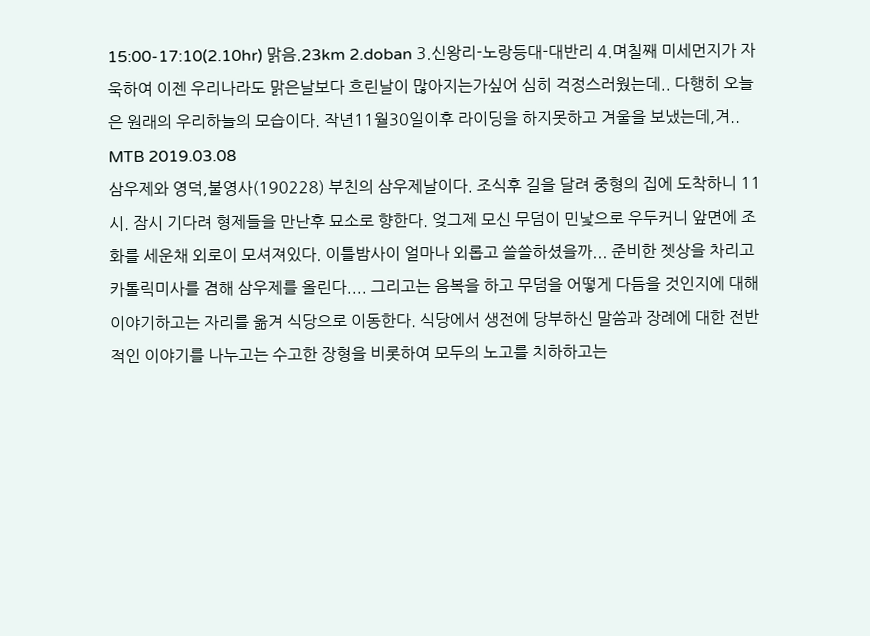15:00-17:10(2.10hr) 맑음.23km 2.doban 3.신왕리-노랑등대-대반리 4.며칠째 미세먼지가 자욱하여 이젠 우리나라도 맑은날보다 흐린날이 많아지는가싶어 심히 걱정스러웠는데.. 다행히 오늘은 원래의 우리하늘의 모습이다. 작년11월30일이후 라이딩을 하지못하고 겨울을 보냈는데,겨.. MTB 2019.03.08
삼우제와 영덕,불영사(190228) 부친의 삼우제날이다. 조식후 길을 달려 중형의 집에 도착하니 11시. 잠시 기다려 형제들을 만난후 묘소로 향한다. 엊그제 모신 무덤이 민낯으로 우두커니 앞면에 조화를 세운채 외로이 모셔져있다. 이틀밤사이 얼마나 외롭고 쓸쓸하셨을까... 준비한 젯상을 차리고 카톨릭미사를 겸해 삼우제를 올린다.... 그리고는 음복을 하고 무덤을 어떻게 다듬을 것인지에 대해 이야기하고는 자리를 옮겨 식당으로 이동한다. 식당에서 생전에 당부하신 말씀과 장례에 대한 전반적인 이야기를 나누고는 수고한 장형을 비롯하여 모두의 노고를 치하하고는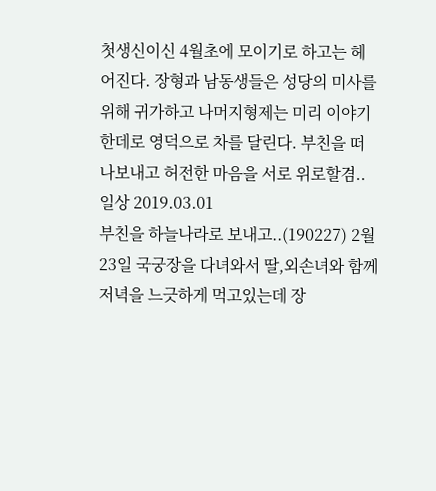첫생신이신 4월초에 모이기로 하고는 헤어진다. 장형과 남동생들은 성당의 미사를 위해 귀가하고 나머지형제는 미리 이야기한데로 영덕으로 차를 달린다. 부친을 떠나보내고 허전한 마음을 서로 위로할겸.. 일상 2019.03.01
부친을 하늘나라로 보내고..(190227) 2월23일 국궁장을 다녀와서 딸,외손녀와 함께 저녁을 느긋하게 먹고있는데 장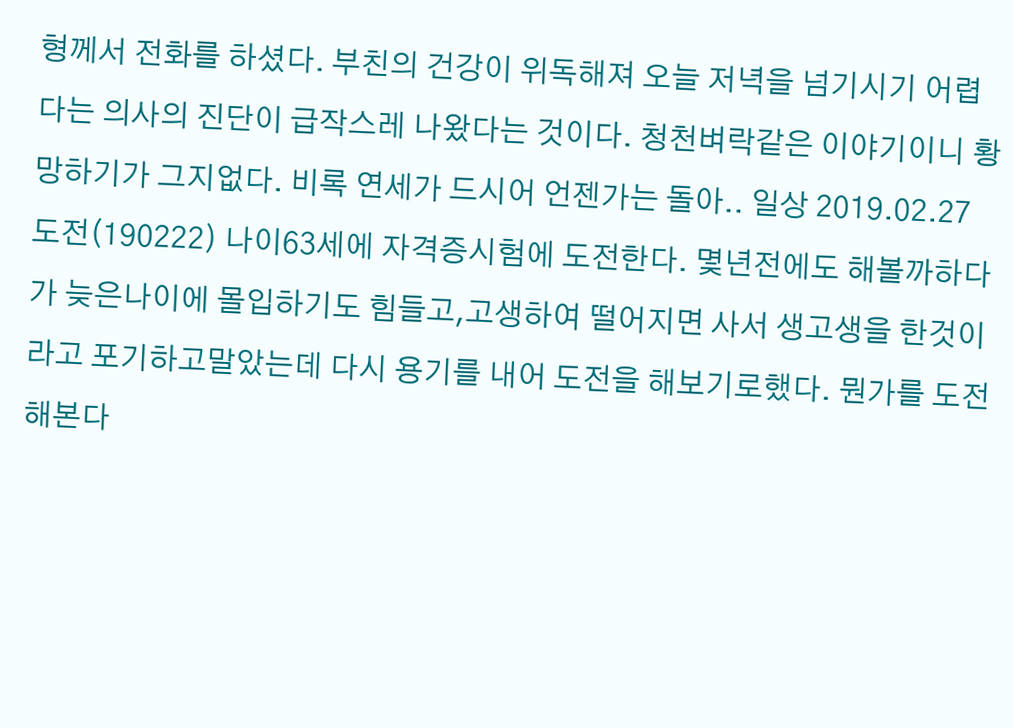형께서 전화를 하셨다. 부친의 건강이 위독해져 오늘 저녁을 넘기시기 어렵다는 의사의 진단이 급작스레 나왔다는 것이다. 청천벼락같은 이야기이니 황망하기가 그지없다. 비록 연세가 드시어 언젠가는 돌아.. 일상 2019.02.27
도전(190222) 나이63세에 자격증시험에 도전한다. 몇년전에도 해볼까하다가 늦은나이에 몰입하기도 힘들고,고생하여 떨어지면 사서 생고생을 한것이라고 포기하고말았는데 다시 용기를 내어 도전을 해보기로했다. 뭔가를 도전해본다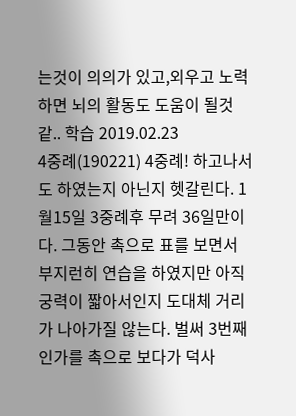는것이 의의가 있고,외우고 노력하면 뇌의 활동도 도움이 될것같.. 학습 2019.02.23
4중례(190221) 4중례! 하고나서도 하였는지 아닌지 헷갈린다. 1월15일 3중례후 무려 36일만이다. 그동안 촉으로 표를 보면서 부지런히 연습을 하였지만 아직 궁력이 짧아서인지 도대체 거리가 나아가질 않는다. 벌써 3번째인가를 촉으로 보다가 덕사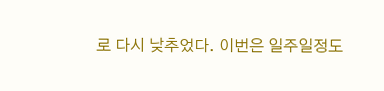로 다시 낮추었다. 이번은 일주일정도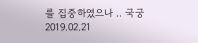를 집중하였으나 .. 국궁 2019.02.21